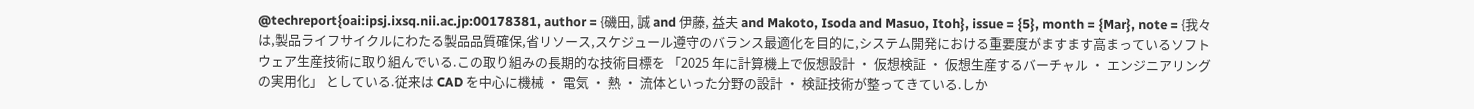@techreport{oai:ipsj.ixsq.nii.ac.jp:00178381, author = {磯田, 誠 and 伊藤, 益夫 and Makoto, Isoda and Masuo, Itoh}, issue = {5}, month = {Mar}, note = {我々は,製品ライフサイクルにわたる製品品質確保,省リソース,スケジュール遵守のバランス最適化を目的に,システム開発における重要度がますます高まっているソフトウェア生産技術に取り組んでいる.この取り組みの長期的な技術目標を 「2025 年に計算機上で仮想設計 ・ 仮想検証 ・ 仮想生産するバーチャル ・ エンジニアリングの実用化」 としている.従来は CAD を中心に機械 ・ 電気 ・ 熱 ・ 流体といった分野の設計 ・ 検証技術が整ってきている.しか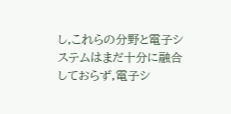し,これらの分野と電子システムはまだ十分に融合しておらず,電子シ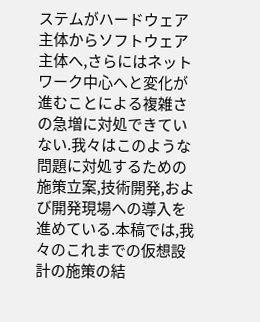ステムがハードウェア主体からソフトウェア主体へ,さらにはネットワーク中心へと変化が進むことによる複雑さの急増に対処できていない.我々はこのような問題に対処するための施策立案,技術開発,および開発現場への導入を進めている.本稿では,我々のこれまでの仮想設計の施策の結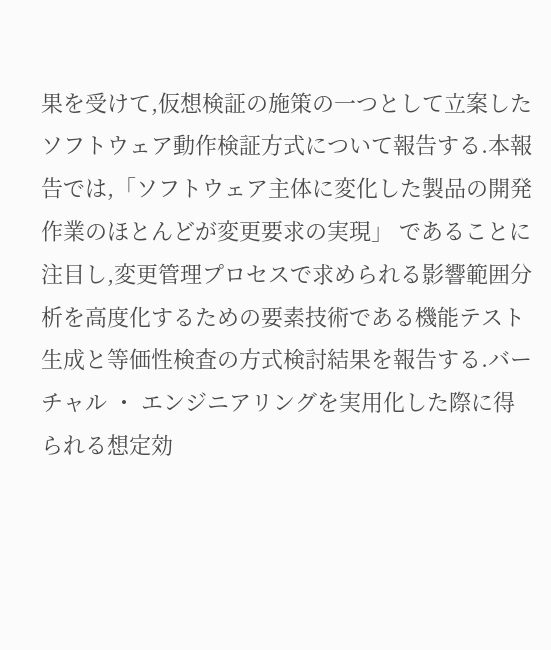果を受けて,仮想検証の施策の一つとして立案したソフトウェア動作検証方式について報告する.本報告では,「ソフトウェア主体に変化した製品の開発作業のほとんどが変更要求の実現」 であることに注目し,変更管理プロセスで求められる影響範囲分析を高度化するための要素技術である機能テスト生成と等価性検査の方式検討結果を報告する.バーチャル ・ エンジニアリングを実用化した際に得られる想定効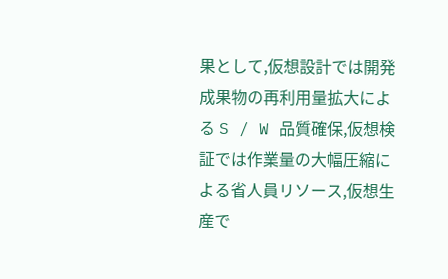果として,仮想設計では開発成果物の再利用量拡大による S / W 品質確保,仮想検証では作業量の大幅圧縮による省人員リソース,仮想生産で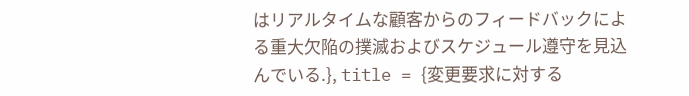はリアルタイムな顧客からのフィードバックによる重大欠陥の撲滅およびスケジュール遵守を見込んでいる.}, title = {変更要求に対する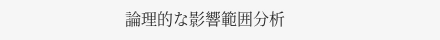論理的な影響範囲分析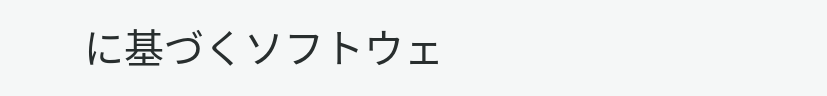に基づくソフトウェ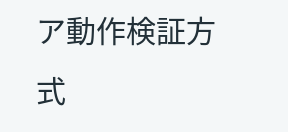ア動作検証方式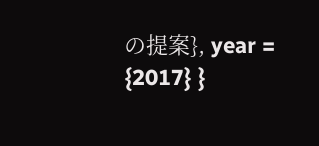の提案}, year = {2017} }